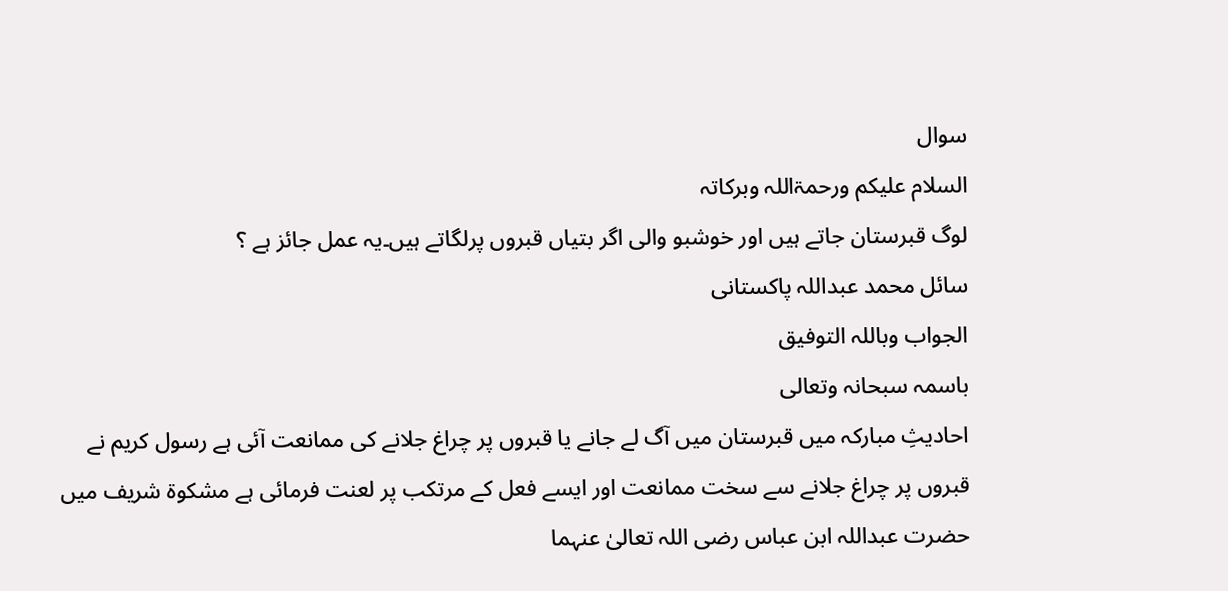سوال
السلام علیکم ورحمۃاللہ وبرکاتہ
لوگ قبرستان جاتے ہیں اور خوشبو والی اگر بتیاں قبروں پرلگاتے ہیں۔یہ عمل جائز ہے ؟
سائل محمد عبداللہ پاکستانی
الجواب وباللہ التوفیق
باسمہ سبحانہ وتعالی
احادیثِ مبارکہ میں قبرستان میں آگ لے جانے یا قبروں پر چراغ جلانے کی ممانعت آئی ہے رسول کریم نے قبروں پر چراغ جلانے سے سخت ممانعت اور ایسے فعل کے مرتکب پر لعنت فرمائی ہے مشکوۃ شریف میں حضرت عبداللہ ابن عباس رضی اللہ تعالیٰ عنہما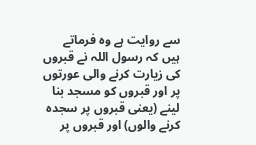سے روایت ہے وہ فرماتے ہیں کہ رسول اللہ نے قبروں کی زیارت کرنے والی عورتوں پر اور قبروں کو مسجد بنا لینے (یعنی قبروں پر سجدہ کرنے والوں) اور قبروں پر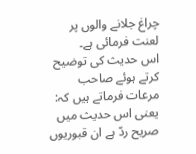چراغ جلانے والوں پر لعنت فرمائی ہے۔
اس حدیث کی توضیح کرتے ہوئے صاحب مرعات فرماتے ہیں کہ: یعنی اس حدیث میں صریح ردّ ہے ان قبوریوں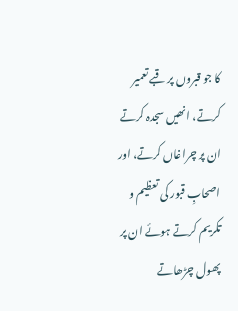کا جو قبروں پر قبے تعمیر کرتے، انھیں سجدہ کرتے ان پر چراغاں کرتے، اور اصحابِ قبور کی تعظیم و تکریم کرتے ہوئے ان پر پھول چڑھاتے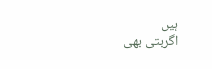ہیں
اگربتی بھی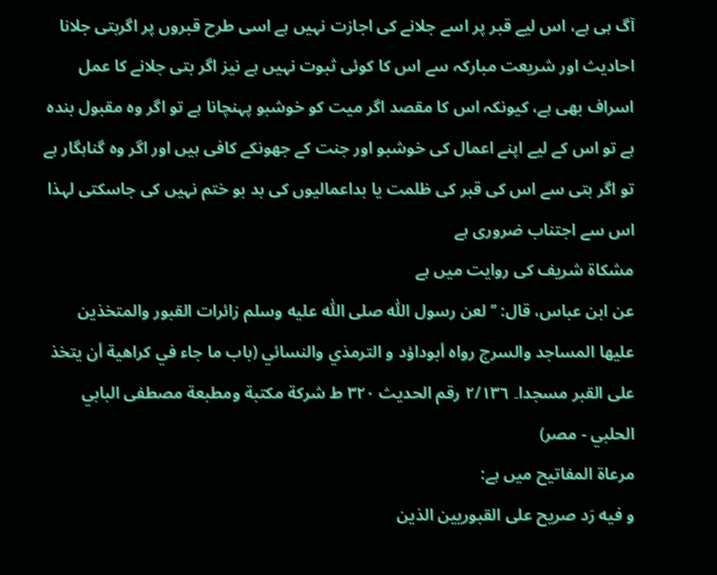آگ ہی ہے، اس لیے قبر پر اسے جلانے کی اجازت نہیں ہے اسی طرح قبروں پر اگربتی جلانا احادیث اور شریعت مبارکہ سے اس کا کوئی ثبوت نہیں ہے نیز اگر بتی جلانے کا عمل اسراف بھی ہے، کیونکہ اس کا مقصد اگر میت کو خوشبو پہنچانا ہے تو اگر وہ مقبول بندہ ہے تو اس کے لیے اپنے اعمال کی خوشبو اور جنت کے جھونکے کافی ہیں اور اگر وہ گناہگار ہے تو اگر بتی سے اس کی قبر کی ظلمت یا بداعمالیوں کی بد بو ختم نہیں کی جاسکتی لہذا اس سے اجتناب ضروری ہے
مشکاۃ شریف کی روایت میں ہے
عن ابن عباس، قال: ’’لعن رسول اللّٰه صلی اللّٰه علیه وسلم زائرات القبور والمتخذین علیها المساجد والسرج رواه أبوداؤد و الترمذي والنسائي (باب ما جاء في كراهية أن يتخذ على القبر مسجدا۔ ٢/١٣٦ رقم الحدیث ٣٢٠ ط شركة مكتبة ومطبعة مصطفى البابي الحلبي - مصر)
مرعاۃ المفاتیح میں ہے:
و فیه رَد صریح علی القبوریین الذین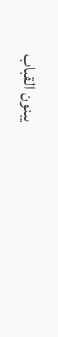یبنون القباب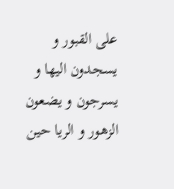علی القبور و یسجدون الیها و یسرجون و یضعون الزهور و الریا حین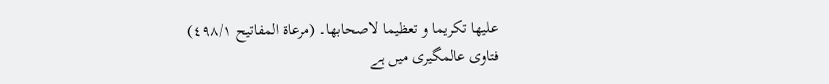علیها تکریما و تعظیما لاصحابها۔ (مرعاۃ المفاتیح ٤۹۸/۱)
فتاوی عالمگیری میں ہے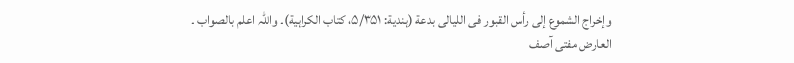وإخراج الشموع إلی رأس القبور فی اللیالی بدعة (ہندیة: ۵/۳۵۱، کتاب الکراہیة)۔ واللہ اعلم بالصواب ۔
العارض مفتی آصف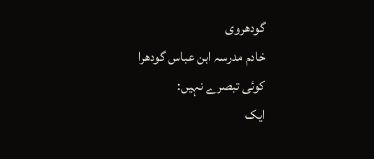گودھروی
خادم مدرسہ ابن عباس گودھرا
کوئی تبصرے نہیں:
ایک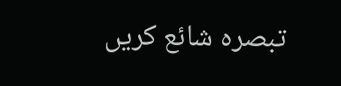تبصرہ شائع کریں